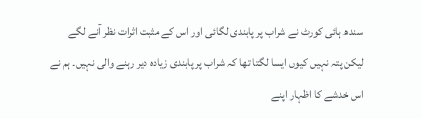سندھ ہائی کورٹ نے شراب پر پابندی لگائی اور اس کے مثبت اثرات نظر آنے لگے لیکن پتہ نہیں کیوں ایسا لگتا تھا کہ شراب پر پابندی زیادہ دیر رہنے والی نہیں۔ ہم نے اس خدشے کا اظہار اپنے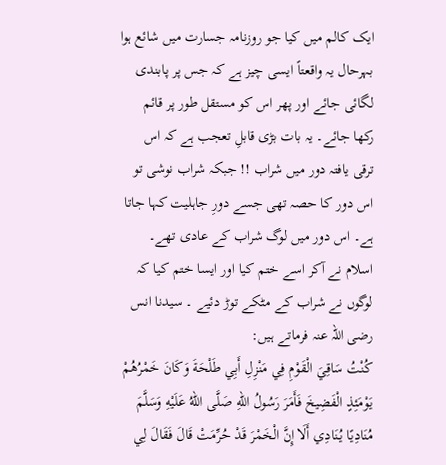ایک کالم میں کیا جو روزنامہ جسارت میں شائع ہوا بہرحال یہ واقعتاً ایسی چیز ہے کہ جس پر پابندی لگائی جائے اور پھر اس کو مستقل طور پر قائم رکھا جائے۔ یہ بات بڑی قابلِ تعجب ہے کہ اس ترقی یافتہ دور میں شراب !! جبکہ شراب نوشی تو اس دور کا حصہ تھی جسے دورِ جاہلیت کہا جاتا ہے۔ اس دور میں لوگ شراب کے عادی تھے۔ اسلام نے آکر اسے ختم کیا اور ایسا ختم کیا کہ لوگوں نے شراب کے مٹکے توڑ دئیے ۔ سیدنا انس رضی اللہ عنہ فرماتے ہیں:
کُنْتُ سَاقِيَ الْقَوْمِ فِي مَنْزِلِ أَبِي طَلْحَةَ وَکَانَ خَمْرُهُمْ يَوْمَئِذٍ الْفَضِيخَ فَأَمَرَ رَسُولُ اللهِ صَلَّی اللهُ عَلَيْهِ وَسَلَّمَ مُنَادِيًا يُنَادِي أَلَا إِنَّ الْخَمْرَ قَدْ حُرِّمَتْ قَالَ فَقَالَ لِي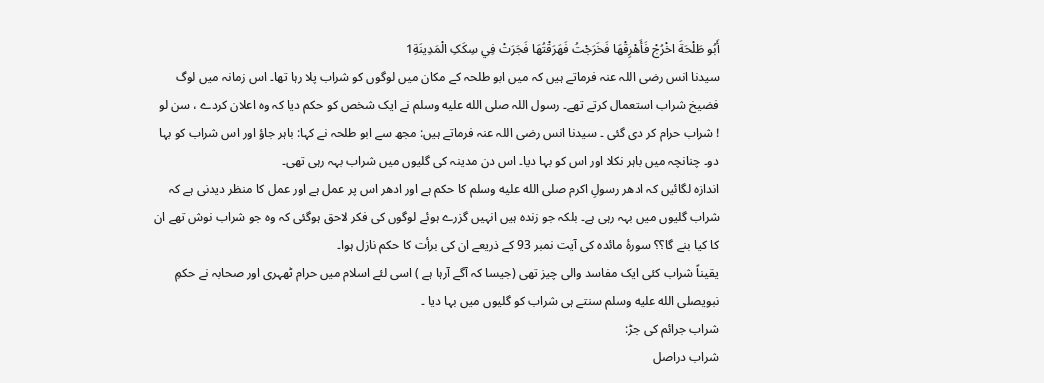أَبُو طَلْحَةَ اخْرُجْ فَأَهْرِقْھَا فَخَرَجْتُ فَھَرَقْتُھَا فَجَرَتْ فِي سِکَکِ الْمَدِينَةِ1
سیدنا انس رضی اللہ عنہ فرماتے ہیں کہ میں ابو طلحہ کے مکان میں لوگوں کو شراب پلا رہا تھا۔ اس زمانہ میں لوگ فضیخ شراب استعمال کرتے تھے۔ رسول اللہ صلى الله عليه وسلم نے ایک شخص کو حکم دیا کہ وہ اعلان کردے ، سن لو ! شراب حرام کر دی گئی ۔ سیدنا انس رضی اللہ عنہ فرماتے ہیں: مجھ سے ابو طلحہ نے کہا: باہر جاؤ اور اس شراب کو بہا دو۔ چنانچہ میں باہر نکلا اور اس کو بہا دیا۔ اس دن مدینہ کی گلیوں میں شراب بہہ رہی تھی۔
اندازہ لگائیں کہ ادھر رسولِ اکرم صلى الله عليه وسلم کا حکم ہے اور ادھر اس پر عمل ہے اور عمل کا منظر دیدنی ہے کہ شراب گلیوں میں بہہ رہی ہے۔ بلکہ جو زندہ ہیں انہیں گزرے ہوئے لوگوں کی فکر لاحق ہوگئی کہ وہ جو شراب نوش تھے ان کا کیا بنے گا؟؟ سورۂ مائدہ کی آیت نمبر 93 کے ذریعے ان کی برأت کا حکم نازل ہوا۔
یقیناً شراب کئی ایک مفاسد والی چیز تھی (جیسا کہ آگے آرہا ہے ) اسی لئے اسلام میں حرام ٹھہری اور صحابہ نے حکمِ نبویصلى الله عليه وسلم سنتے ہی شراب کو گلیوں میں بہا دیا ۔
شراب جرائم کی جڑ:
شراب دراصل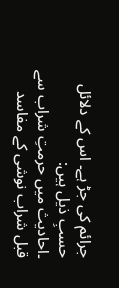جرائم کی جڑ ہے۔ اس کے دلائل حسبِ ذیل ہیں:
۔احادیث میں حرمتِ شراب سے قبل شراب نوشی کے مفاسد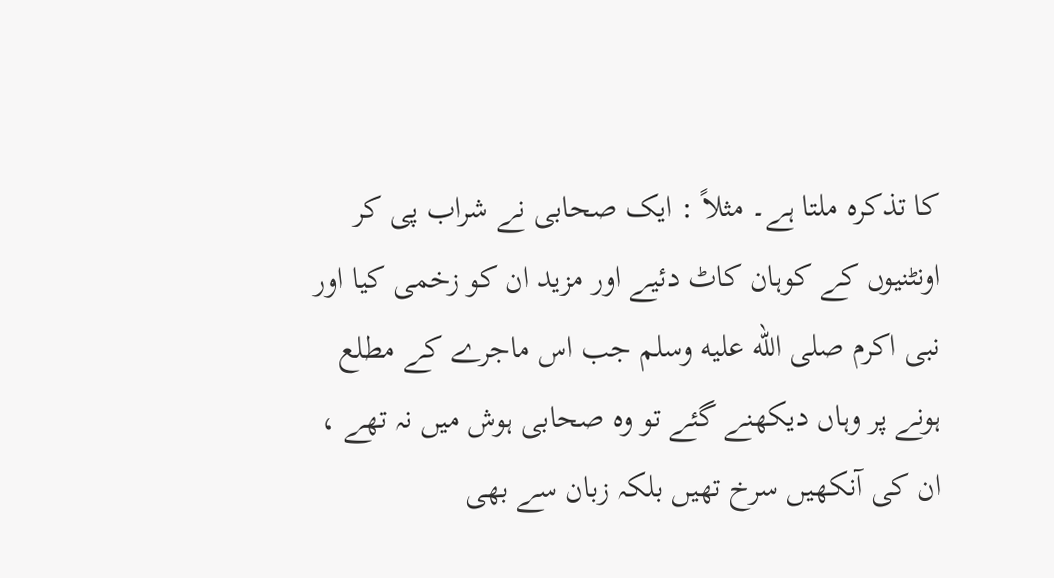کا تذکرہ ملتا ہے۔ مثلاً : ایک صحابی نے شراب پی کر اونٹنیوں کے کوہان کاٹ دئیے اور مزید ان کو زخمی کیا اور نبی اکرم صلى الله عليه وسلم جب اس ماجرے کے مطلع ہونے پر وہاں دیکھنے گئے تو وہ صحابی ہوش میں نہ تھے ، ان کی آنکھیں سرخ تھیں بلکہ زبان سے بھی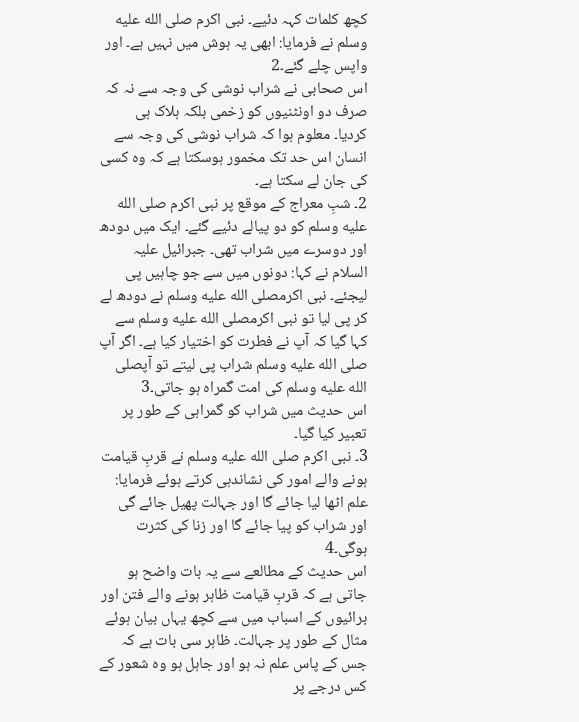کچھ کلمات کہہ دئیے۔ نبی اکرم صلى الله عليه وسلم نے فرمایا: ابھی یہ ہوش میں نہیں ہے۔ اور واپس چلے گئے۔2
اس صحابی نے شراب نوشی کی وجہ سے نہ کہ صرف دو اونٹنیوں کو زخمی بلکہ ہلاک ہی کردیا۔ معلوم ہوا کہ شراب نوشی کی وجہ سے انسان اس حد تک مخمور ہوسکتا ہے کہ وہ کسی کی جان لے سکتا ہے۔
2۔ شبِ معراج کے موقع پر نبی اکرم صلى الله عليه وسلم کو دو پیالے دئیے گئے۔ ایک میں دودھ اور دوسرے میں شراب تھی۔ جبرائیل علیہ السلام نے کہا: دونوں میں سے جو چاہیں پی لیجئے۔ نبی اکرمصلى الله عليه وسلم نے دودھ لے کر پی لیا تو نبی اکرمصلى الله عليه وسلم سے کہا گیا کہ آپ نے فطرت کو اختیار کیا ہے۔ اگر آپ صلى الله عليه وسلم شراب پی لیتے تو آپصلى الله عليه وسلم کی امت گمراہ ہو جاتی۔3
اس حدیث میں شراب کو گمراہی کے طور پر تعبیر کیا گیا۔
3۔ نبی اکرم صلى الله عليه وسلم نے قربِ قیامت ہونے والے امور کی نشاندہی کرتے ہوئے فرمایا: علم اٹھا لیا جائے گا اور جہالت پھیل جائے گی اور شراب کو پیا جائے گا اور زنا کی کثرت ہوگی۔4
اس حدیث کے مطالعے سے یہ بات واضح ہو جاتی ہے کہ قربِ قیامت ظاہر ہونے والے فتن اور برائیوں کے اسباب میں سے کچھ یہاں بیان ہوئے مثال کے طور پر جہالت۔ ظاہر سی بات ہے کہ جس کے پاس علم نہ ہو اور جاہل ہو وہ شعور کے کس درجے پر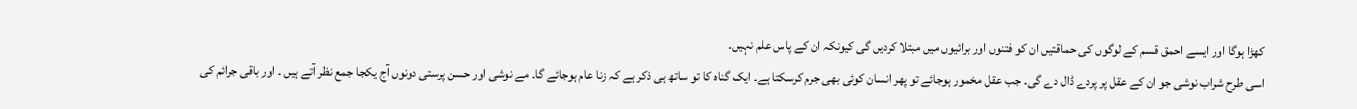کھڑا ہوگا اور ایسے احمق قسم کے لوگوں کی حماقتیں ان کو فتنوں اور برائیوں میں مبتلا کردیں گی کیونکہ ان کے پاس علم نہیں۔
اسی طرح شراب نوشی جو ان کے عقل پر پردے ڈال دے گی۔ جب عقل مخمور ہوجائے تو پھر انسان کوئی بھی جرم کرسکتا ہے۔ ایک گناہ کا تو ساتھ ہی ذکر ہے کہ زنا عام ہوجائے گا۔ مے نوشی اور حسن پرستی دونوں آج یکجا جمع نظر آتے ہیں ۔ اور باقی جرائم کی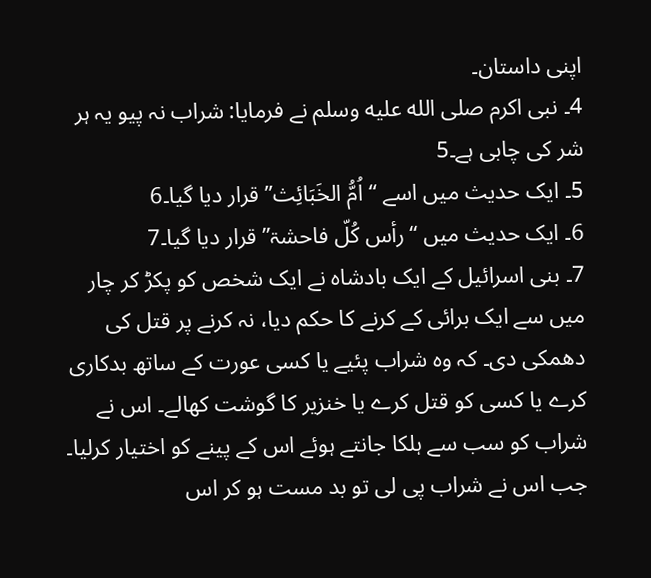اپنی داستان۔
4۔ نبی اکرم صلى الله عليه وسلم نے فرمایا: شراب نہ پیو یہ ہر شر کی چابی ہے۔5
5۔ ایک حدیث میں اسے “اُمُّ الخَبَائِث” قرار دیا گیا۔6
6۔ ایک حدیث میں “رأس کُلّ فاحشۃ” قرار دیا گیا۔7
7۔ بنی اسرائیل کے ایک بادشاہ نے ایک شخص کو پکڑ کر چار میں سے ایک برائی کے کرنے کا حکم دیا، نہ کرنے پر قتل کی دھمکی دی۔ کہ وہ شراب پئیے یا کسی عورت کے ساتھ بدکاری کرے یا کسی کو قتل کرے یا خنزیر کا گوشت کھالے۔ اس نے شراب کو سب سے ہلکا جانتے ہوئے اس کے پینے کو اختیار کرلیا۔ جب اس نے شراب پی لی تو بد مست ہو کر اس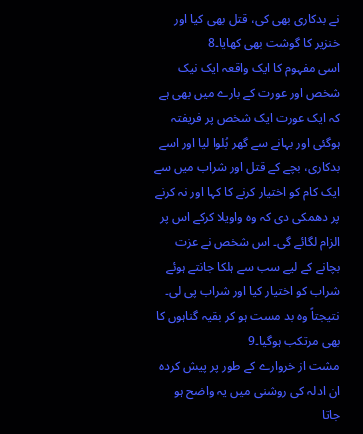نے بدکاری بھی کی، قتل بھی کیا اور خنزیر کا گوشت بھی کھایا۔8
اسی مفہوم کا ایک واقعہ ایک نیک شخص اور عورت کے بارے میں بھی ہے کہ ایک عورت ایک شخص پر فریفتہ ہوگئی اور بہانے سے گھر بُلوا لیا اور اسے بدکاری، بچے کے قتل اور شراب میں سے ایک کام کو اختیار کرنے کا کہا اور نہ کرنے پر دھمکی دی کہ وہ واویلا کرکے اس پر الزام لگائے گی۔ اس شخص نے عزت بچانے کے لیے سب سے ہلکا جانتے ہوئے شراب کو اختیار کیا اور شراب پی لی۔ نتیجتاً وہ بد مست ہو کر بقیہ گناہوں کا بھی مرتکب ہوگیا۔9
مشت از خروارے کے طور پر پیش کردہ ان ادلہ کی روشنی میں یہ واضح ہو جاتا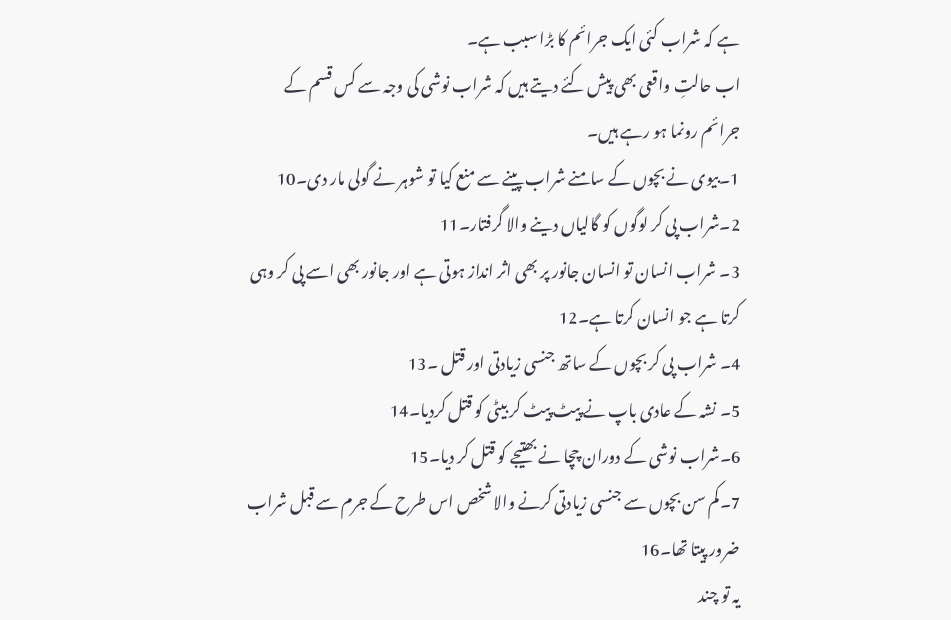ہے کہ شراب کئی ایک جرائم کا بڑا سبب ہے۔
اب حالتِ واقعی بھی پیش کئے دیتے ہیں کہ شراب نوشی کی وجہ سے کس قسم کے جرائم رونما ہو رہے ہیں۔
1۔بیوی نے بچوں کے سامنے شراب پینے سے منع کیا تو شوہر نے گولی مار دی۔10
2۔شراب پی کر لوگوں کو گالیاں دینے والا گرفتار۔11
3۔ شراب انسان تو انسان جانور پر بھی اثر انداز ہوتی ہے اور جانور بھی اسے پی کر وہی کرتا ہے جو انسان کرتا ہے۔12
4۔ شراب پی کر بچوں کے ساتھ جنسی زیادتی اور قتل ۔13
5۔ نشہ کے عادی باپ نے پیٹ پیٹ کر بیٹی کو قتل کردیا۔14
6۔شراب نوشی کے دوران چچا نے بھتیجے کو قتل کر دیا۔15
7۔کم سن بچوں سے جنسی زیادتی کرنے والا شخص اس طرح کے جرم سے قبل شراب ضرور پیتا تھا۔16
یہ تو چند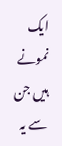ایک نمونے ہیں جن سے یہ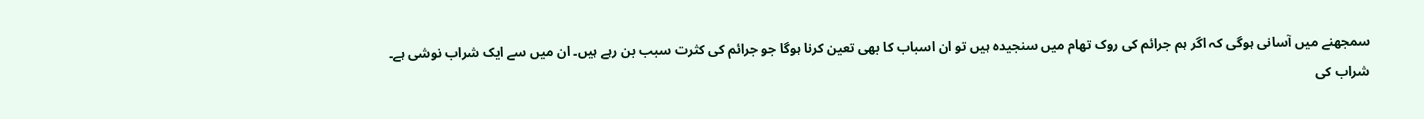سمجھنے میں آسانی ہوگی کہ اگر ہم جرائم کی روک تھام میں سنجیدہ ہیں تو ان اسباب کا بھی تعین کرنا ہوگا جو جرائم کی کثرت سبب بن رہے ہیں۔ ان میں سے ایک شراب نوشی ہے۔
شراب کی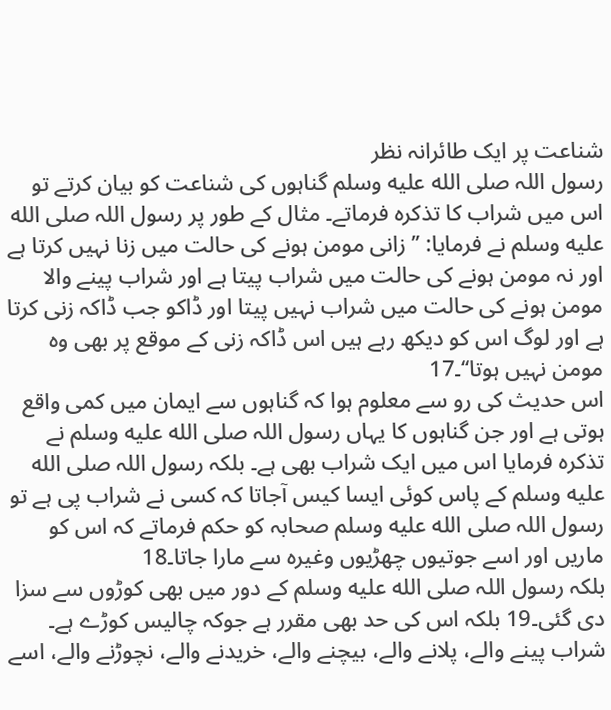شناعت پر ایک طائرانہ نظر
رسول اللہ صلى الله عليه وسلم گناہوں کی شناعت کو بیان کرتے تو اس میں شراب کا تذکرہ فرماتے۔ مثال کے طور پر رسول اللہ صلى الله عليه وسلم نے فرمایا: ’’ زانی مومن ہونے کی حالت میں زنا نہیں کرتا ہے اور نہ مومن ہونے کی حالت میں شراب پیتا ہے اور شراب پینے والا مومن ہونے کی حالت میں شراب نہیں پیتا اور ڈاکو جب ڈاکہ زنی کرتا ہے اور لوگ اس کو دیکھ رہے ہیں اس ڈاکہ زنی کے موقع پر بھی وہ مومن نہیں ہوتا‘‘۔17
اس حدیث کی رو سے معلوم ہوا کہ گناہوں سے ایمان میں کمی واقع ہوتی ہے اور جن گناہوں کا یہاں رسول اللہ صلى الله عليه وسلم نے تذکرہ فرمایا اس میں ایک شراب بھی ہے۔ بلکہ رسول اللہ صلى الله عليه وسلم کے پاس کوئی ایسا کیس آجاتا کہ کسی نے شراب پی ہے تو رسول اللہ صلى الله عليه وسلم صحابہ کو حکم فرماتے کہ اس کو ماریں اور اسے جوتیوں چھڑیوں وغیرہ سے مارا جاتا۔18
بلکہ رسول اللہ صلى الله عليه وسلم کے دور میں بھی کوڑوں سے سزا دی گئی۔19 بلکہ اس کی حد بھی مقرر ہے جوکہ چالیس کوڑے ہے۔
شراب پینے والے، پلانے والے، بیچنے والے، خریدنے والے، نچوڑنے والے، اسے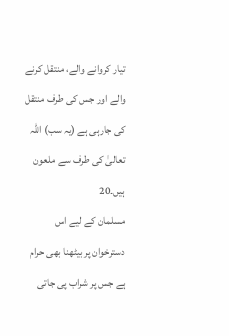تیار کروانے والے، منتقل کرنے والے اور جس کی طرف منتقل کی جارہی ہے (یہ سب) اللّٰہ تعالیٰ کی طرف سے ملعون ہیں۔20
مسلمان کے لیے اس دسترخوان پر بیٹھنا بھی حرام ہے جس پر شراب پی جاتی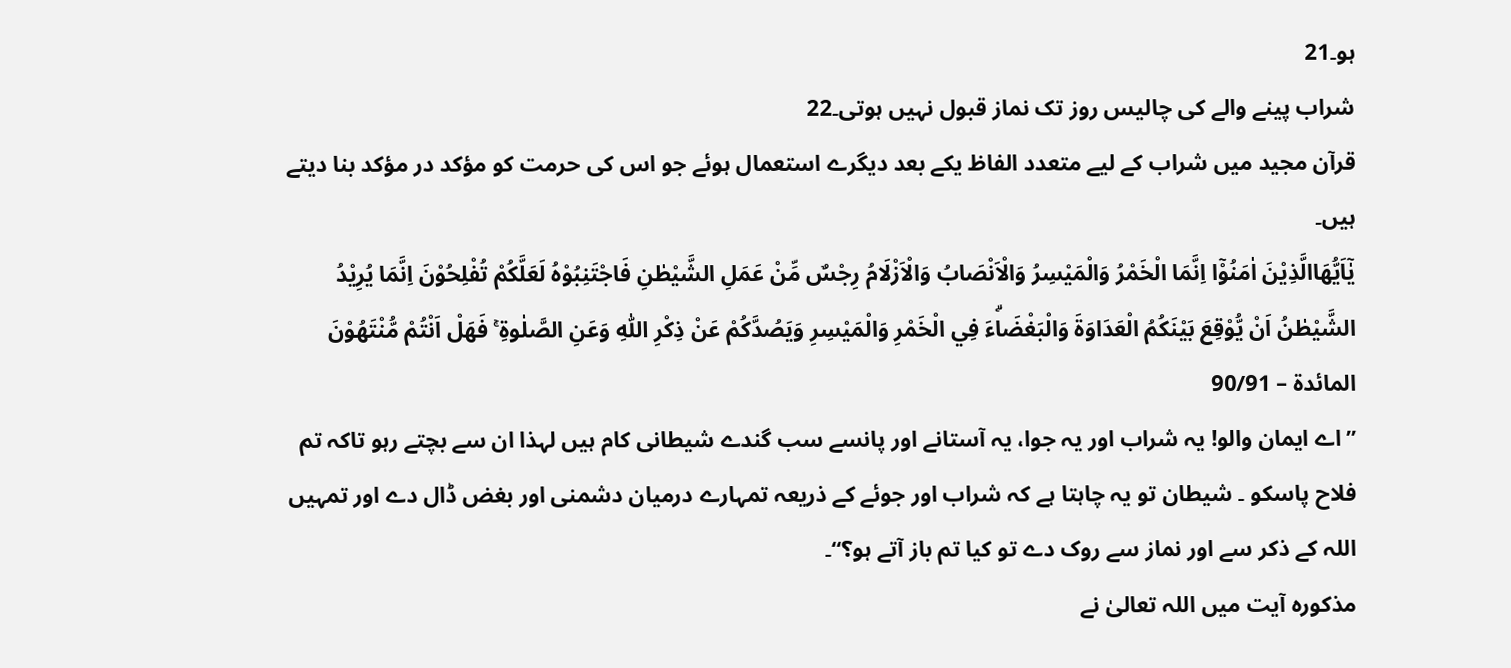ہو۔21
شراب پینے والے کی چالیس روز تک نماز قبول نہیں ہوتی۔22
قرآن مجید میں شراب کے لیے متعدد الفاظ یکے بعد دیگرے استعمال ہوئے جو اس کی حرمت کو مؤکد در مؤکد بنا دیتے ہیں۔
يٰٓاَيُّھَاالَّذِيْنَ اٰمَنُوْٓا اِنَّمَا الْخَمْرُ وَالْمَيْسِرُ وَالْاَنْصَابُ وَالْاَزْلَامُ رِجْسٌ مِّنْ عَمَلِ الشَّيْطٰنِ فَاجْتَنِبُوْهُ لَعَلَّكُمْ تُفْلِحُوْنَ اِنَّمَا يُرِيْدُ الشَّيْطٰنُ اَنْ يُّوْقِعَ بَيْنَكُمُ الْعَدَاوَةَ وَالْبَغْضَاۗءَ فِي الْخَمْرِ وَالْمَيْسِرِ وَيَصُدَّكُمْ عَنْ ذِكْرِ اللّٰهِ وَعَنِ الصَّلٰوةِ ۚ فَهَلْ اَنْتُمْ مُّنْتَهُوْنَ
المائدة – 90/91
’’اے ایمان والو! یہ شراب اور یہ جوا، یہ آستانے اور پانسے سب گندے شیطانی کام ہیں لہذا ان سے بچتے رہو تاکہ تم فلاح پاسکو ۔ شیطان تو یہ چاہتا ہے کہ شراب اور جوئے کے ذریعہ تمہارے درمیان دشمنی اور بغض ڈال دے اور تمہیں اللہ کے ذکر سے اور نماز سے روک دے تو کیا تم باز آتے ہو؟‘‘۔
مذکورہ آیت میں اللہ تعالیٰ نے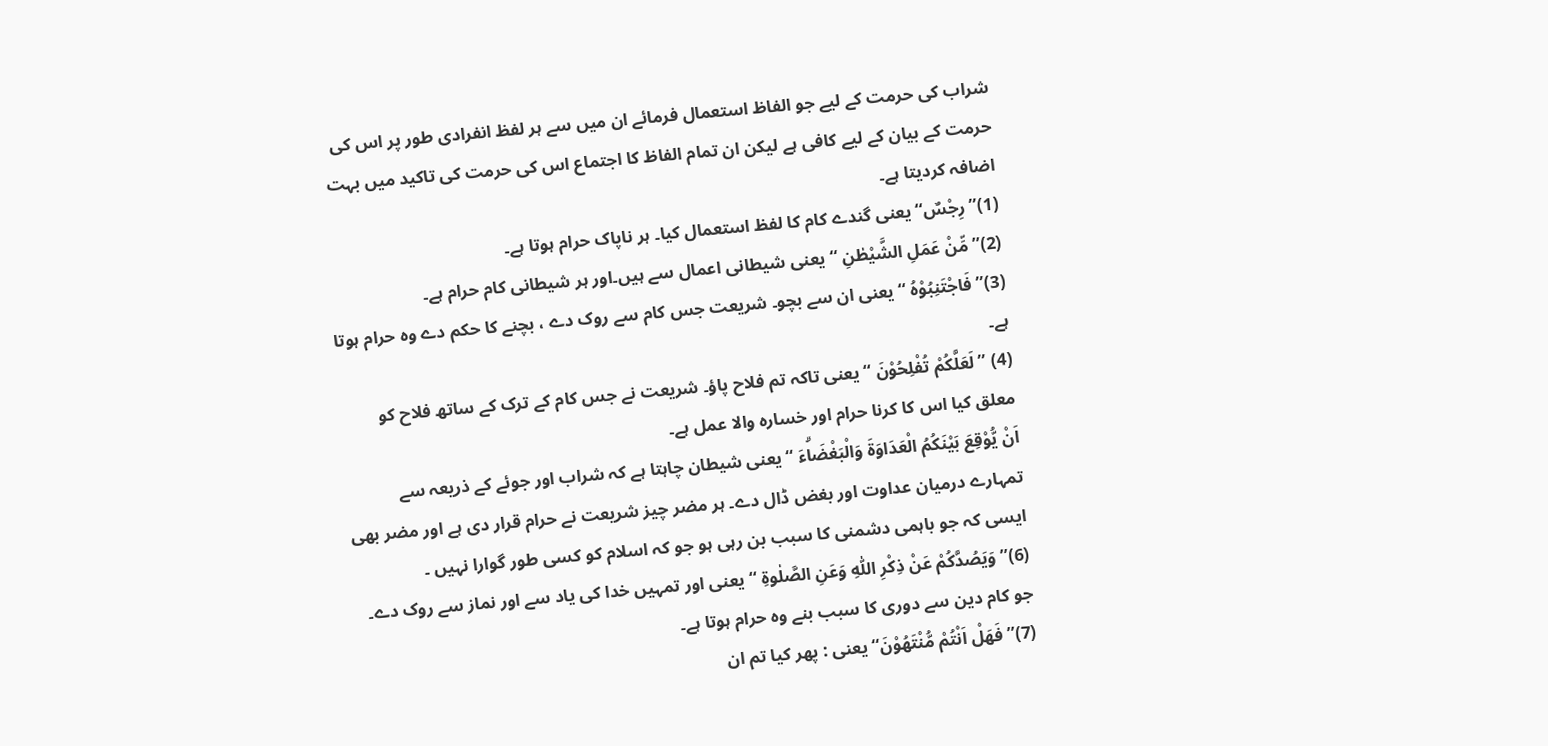شراب کی حرمت کے لیے جو الفاظ استعمال فرمائے ان میں سے ہر لفظ انفرادی طور پر اس کی حرمت کے بیان کے لیے کافی ہے لیکن ان تمام الفاظ کا اجتماع اس کی حرمت کی تاکید میں بہت اضافہ کردیتا ہے۔
(1)’’ رِجْسٌ‘‘ یعنی گندے کام کا لفظ استعمال کیا۔ ہر ناپاک حرام ہوتا ہے۔
(2)’’مِّنْ عَمَلِ الشَّيْطٰنِ ‘‘ یعنی شیطانی اعمال سے ہیں۔اور ہر شیطانی کام حرام ہے۔
(3)’’ فَاجْتَنِبُوْهُ ‘‘ یعنی ان سے بچو۔ شریعت جس کام سے روک دے ، بچنے کا حکم دے وہ حرام ہوتا ہے۔
(4) ’’ لَعَلَّكُمْ تُفْلِحُوْنَ ‘‘ یعنی تاکہ تم فلاح پاؤ۔ شریعت نے جس کام کے ترک کے ساتھ فلاح کو معلق کیا اس کا کرنا حرام اور خسارہ والا عمل ہے۔
اَنْ يُّوْقِعَ بَيْنَكُمُ الْعَدَاوَةَ وَالْبَغْضَاۗءَ ‘‘ یعنی شیطان چاہتا ہے کہ شراب اور جوئے کے ذریعہ سے تمہارے درمیان عداوت اور بغض ڈال دے۔ ہر مضر چیز شریعت نے حرام قرار دی ہے اور مضر بھی ایسی کہ جو باہمی دشمنی کا سبب بن رہی ہو جو کہ اسلام کو کسی طور گوارا نہیں ۔
(6)’’وَيَصُدَّكُمْ عَنْ ذِكْرِ اللّٰهِ وَعَنِ الصَّلٰوةِ ‘‘ یعنی اور تمہیں خدا کی یاد سے اور نماز سے روک دے۔ جو کام دین سے دوری کا سبب بنے وہ حرام ہوتا ہے۔
(7)’’فَهَلْ اَنْتُمْ مُّنْتَهُوْنَ‘‘ یعنی : پھر کیا تم ان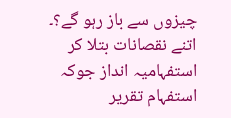چیزوں سے باز رہو گے؟۔ اتنے نقصانات بتلا کر استفہامیہ انداز جوکہ استفہام تقریر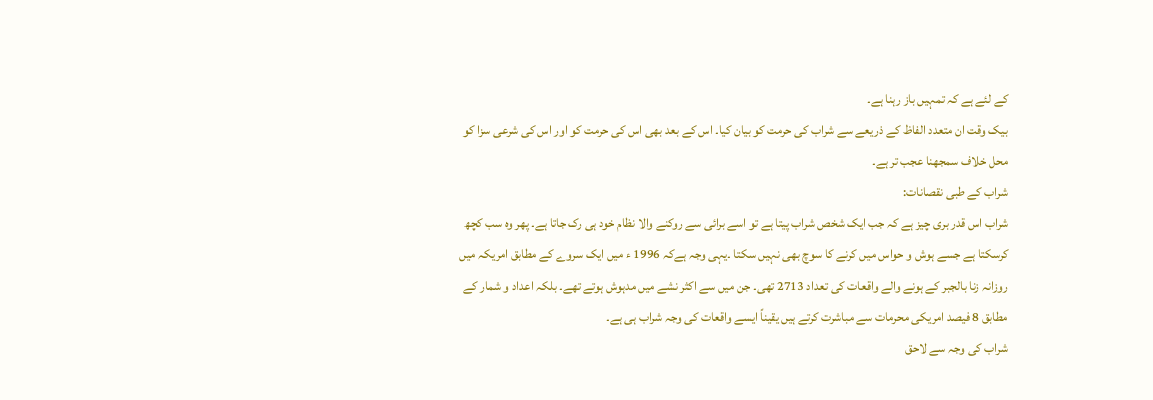کے لئے ہے کہ تمہیں باز رہنا ہے۔
بیک وقت ان متعدد الفاظ کے ذریعے سے شراب کی حرمت کو بیان کیا۔ اس کے بعد بھی اس کی حرمت کو اور اس کی شرعی سزا کو محل خلاف سمجھنا عجب تر ہے۔
شراب کے طبی نقصانات:
شراب اس قدر بری چیز ہے کہ جب ایک شخص شراب پیتا ہے تو اسے برائی سے روکنے والا نظام خود ہی رک جاتا ہے۔ پھر وہ سب کچھ کرسکتا ہے جسے ہوش و حواس میں کرنے کا سوچ بھی نہیں سکتا ۔یہی وجہ ہےکہ 1996 ء میں ایک سروے کے مطابق امریکہ میں روزانہ زنا بالجبر کے ہونے والے واقعات کی تعداد 2713 تھی۔ جن میں سے اکثر نشے میں مدہوش ہوتے تھے۔ بلکہ اعداد و شمار کے مطابق 8 فیصد امریکی محرمات سے مباشرت کرتے ہیں یقیناً ایسے واقعات کی وجہ شراب ہی ہے۔
شراب کی وجہ سے لاحق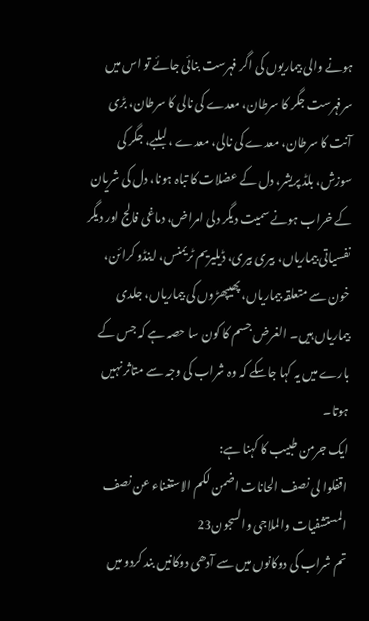ہونے والی بیماریوں کی اگر فہرست بنائی جائے تو اس میں سرفہرست جگر کا سرطان، معدے کی نالی کا سرطان، بڑی آنت کا سرطان، معدے کی نالی، معدے ، لبلبے، جگر کی سوزش، بلڈ پریشر، دل کے عضلات کا تباہ ہونا، دل کی شریان کے خراب ہونے سمیت دیگر دلی امراض، دماغی فالج اور دیگر نفسیاتی بیماریاں، بیری بیری، ڈیلیریم ٹریمنس، اینڈو کرائن، خون سے متعلقہ بیماریاں، پھیپھڑوں کی بیماریاں، جلدی بیماریاں ہیں۔ الغرض جسم کا کون سا حصہ ہے کہ جس کے بارے میں یہ کہا جاسکے کہ وہ شراب کی وجہ سے متاثر نہیں ہوتا۔
ایک جرمن طبیب کا کہنا ہے:
اقفلوا لی نصف الحانات اضمن لکم الاستغناء عن نصف المستشفیات والملاجی والسجون23
تم شراب کی دوکانوں میں سے آدھی دوکانیں بند کردو میں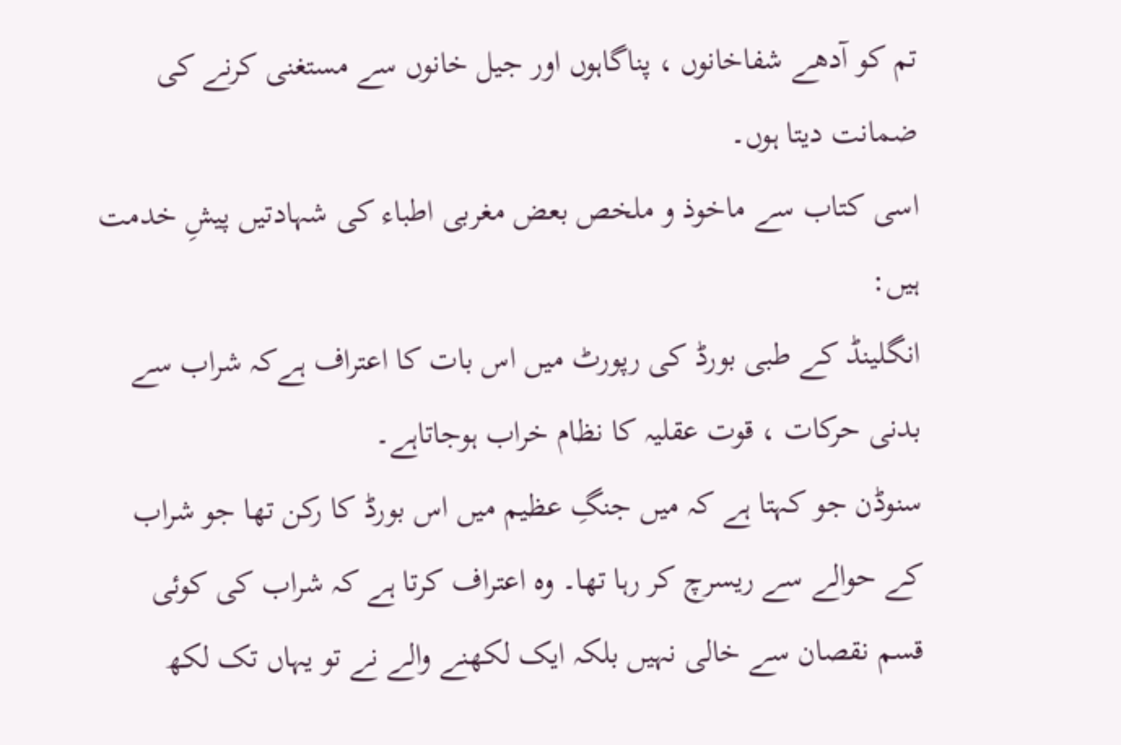تم کو آدھے شفاخانوں ، پناگاہوں اور جیل خانوں سے مستغنی کرنے کی ضمانت دیتا ہوں۔
اسی کتاب سے ماخوذ و ملخص بعض مغربی اطباء کی شہادتیں پیشِ خدمت ہیں:
انگلینڈ کے طبی بورڈ کی رپورٹ میں اس بات کا اعتراف ہےکہ شراب سے بدنی حرکات ، قوت عقلیہ کا نظام خراب ہوجاتاہے۔
سنوڈن جو کہتا ہے کہ میں جنگِ عظیم میں اس بورڈ کا رکن تھا جو شراب کے حوالے سے ریسرچ کر رہا تھا۔ وہ اعتراف کرتا ہے کہ شراب کی کوئی قسم نقصان سے خالی نہیں بلکہ ایک لکھنے والے نے تو یہاں تک لکھ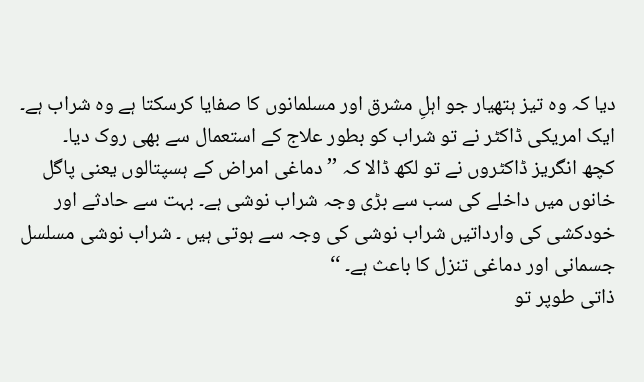دیا کہ وہ تیز ہتھیار جو اہلِ مشرق اور مسلمانوں کا صفایا کرسکتا ہے وہ شراب ہے۔
ایک امریکی ڈاکٹر نے تو شراب کو بطور علاج کے استعمال سے بھی روک دیا۔
کچھ انگریز ڈاکٹروں نے تو لکھ ڈالا کہ ’’دماغی امراض کے ہسپتالوں یعنی پاگل خانوں میں داخلے کی سب سے بڑی وجہ شراب نوشی ہے۔ بہت سے حادثے اور خودکشی کی وارداتیں شراب نوشی کی وجہ سے ہوتی ہیں ۔ شراب نوشی مسلسل جسمانی اور دماغی تنزل کا باعث ہے۔ ‘‘
ذاتی طوپر تو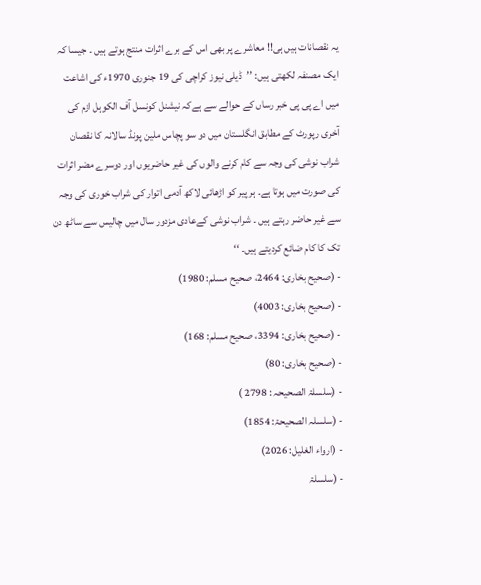یہ نقصانات ہیں ہی!! معاشرے پر بھی اس کے برے اثرات منتج ہوتے ہیں ۔ جیسا کہ ایک مصنفہ لکھتی ہیں: ’’ڈیلی نیوز کراچی کی 19 جنوری 1970ء کی اشاعت میں اے پی پی خبر رساں کے حوالے سے ہےکہ نیشنل کونسل آف الکوہل ازم کی آخری رپورٹ کے مطابق انگلستان میں دو سو پچاس ملین پونڈ سالانہ کا نقصان شراب نوشی کی وجہ سے کام کرنے والوں کی غیر حاضریوں اور دوسرے مضر اثرات کی صورت میں ہوتا ہے۔ ہر پیر کو اڑھائی لاکھ آدمی اتوار کی شراب خوری کی وجہ سے غیر حاضر رہتے ہیں ۔ شراب نوشی کےعادی مزدور سال میں چالیس سے ساٹھ دن تک کا کام ضائع کردیتے ہیں۔ ‘‘
- (صحیح بخاری: 2464، صحیح مسلم: 1980)
- (صحیح بخاری: 4003)
- (صحیح بخاری: 3394، صحیح مسلم: 168)
- (صحیح بخاری: 80)
- (سلسلۃ الصحیحہ : 2798 )
- (سلسلہ الصحیحۃ: 1854)
- (ارواء الغلیل: 2026)
- (سلسلۃ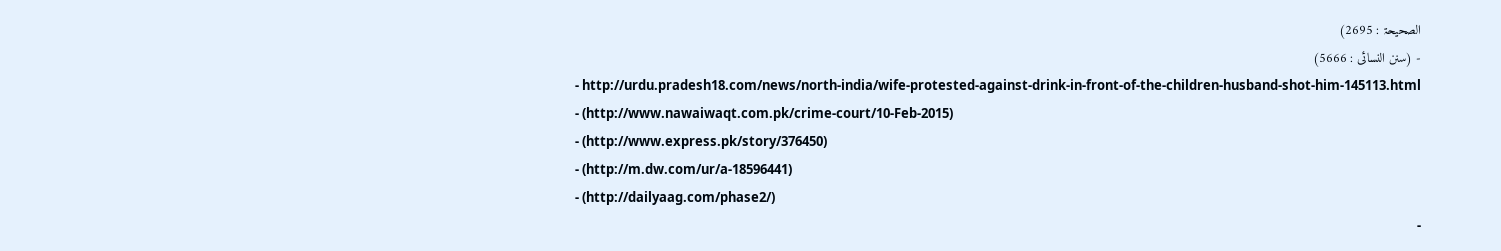الصحیحۃ : 2695)
- (سنن النسائی : 5666)
- http://urdu.pradesh18.com/news/north-india/wife-protested-against-drink-in-front-of-the-children-husband-shot-him-145113.html
- (http://www.nawaiwaqt.com.pk/crime-court/10-Feb-2015)
- (http://www.express.pk/story/376450)
- (http://m.dw.com/ur/a-18596441)
- (http://dailyaag.com/phase2/)
-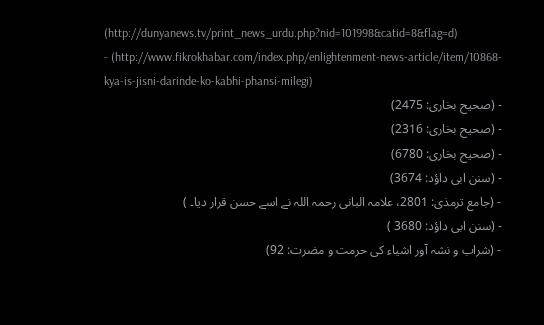(http://dunyanews.tv/print_news_urdu.php?nid=101998&catid=8&flag=d)
- (http://www.fikrokhabar.com/index.php/enlightenment-news-article/item/10868-kya-is-jisni-darinde-ko-kabhi-phansi-milegi)
- (صحیح بخاری: 2475)
- (صحیح بخاری: 2316)
- (صحیح بخاری: 6780)
- (سنن ابی داؤد: 3674)
- (جامع ترمذی: 2801، علامہ البانی رحمہ اللہ نے اسے حسن قرار دیا۔ )
- (سنن ابی داؤد: 3680 )
- (شراب و نشہ آور اشیاء کی حرمت و مضرت: 92)